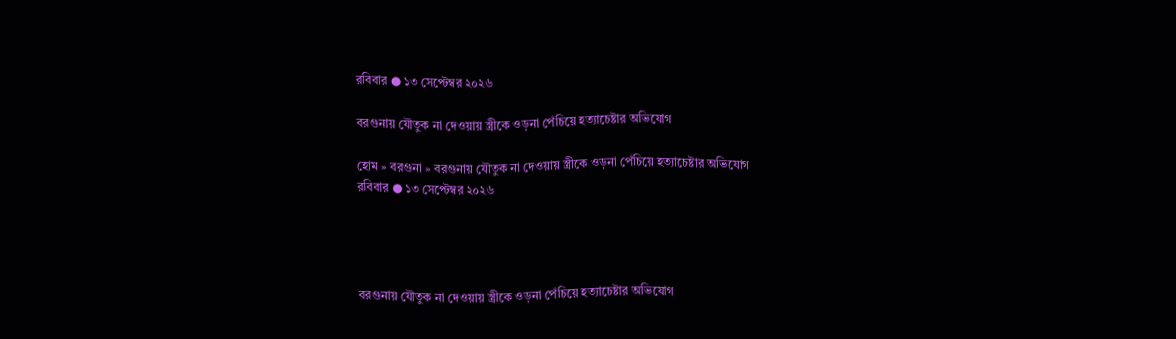রবিবার ● ১৩ সেপ্টেম্বর ২০২৬

বরগুনায় যৌতুক না দেওয়ায় স্ত্রীকে ওড়না পেঁচিয়ে হত্যাচেষ্টার অভিযোগ

হোম » বরগুনা » বরগুনায় যৌতুক না দেওয়ায় স্ত্রীকে ওড়না পেঁচিয়ে হত্যাচেষ্টার অভিযোগ
রবিবার ● ১৩ সেপ্টেম্বর ২০২৬




বরগুনায় যৌতুক না দেওয়ায় স্ত্রীকে ওড়না পেঁচিয়ে হত্যাচেষ্টার অভিযোগ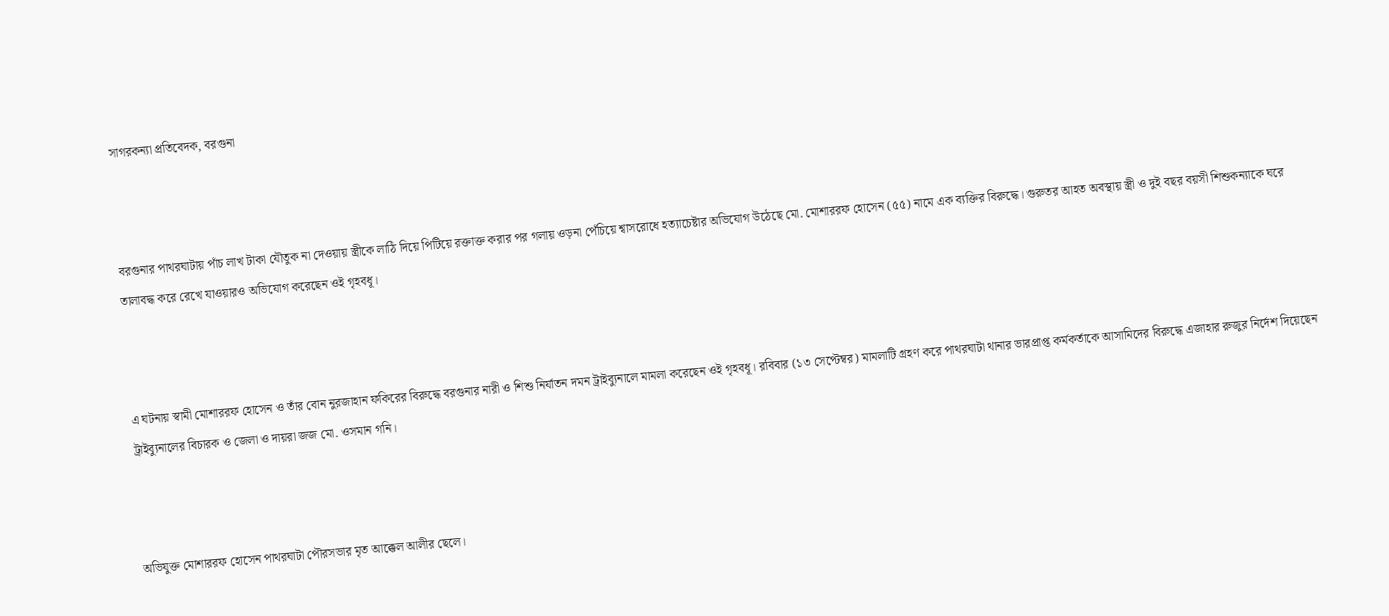সাগরকন্যা প্রতিবেদক, বরগুনা



বরগুনার পাথরঘাটায় পাঁচ লাখ টাকা যৌতুক না দেওয়ায় স্ত্রীকে লাঠি দিয়ে পিটিয়ে রক্তাক্ত করার পর গলায় ওড়না পেঁচিয়ে শ্বাসরোধে হত্যাচেষ্টার অভিযোগ উঠেছে মো. মোশাররফ হোসেন (৫৫) নামে এক ব্যক্তির বিরুদ্ধে। গুরুতর আহত অবস্থায় স্ত্রী ও দুই বছর বয়সী শিশুকন্যাকে ঘরে তালাবদ্ধ করে রেখে যাওয়ারও অভিযোগ করেছেন ওই গৃহবধূ।



এ ঘটনায় স্বামী মোশাররফ হোসেন ও তাঁর বোন নুরজাহান ফকিরের বিরুদ্ধে বরগুনার নারী ও শিশু নির্যাতন দমন ট্রাইব্যুনালে মামলা করেছেন ওই গৃহবধূ। রবিবার (১৩ সেপ্টেম্বর) মামলাটি গ্রহণ করে পাথরঘাটা থানার ভারপ্রাপ্ত কর্মকর্তাকে আসামিদের বিরুদ্ধে এজাহার রুজুর নির্দেশ দিয়েছেন ট্রাইব্যুনালের বিচারক ও জেলা ও দায়রা জজ মো. ওসমান গনি।



অভিযুক্ত মোশাররফ হোসেন পাথরঘাটা পৌরসভার মৃত আক্কেল আলীর ছেলে।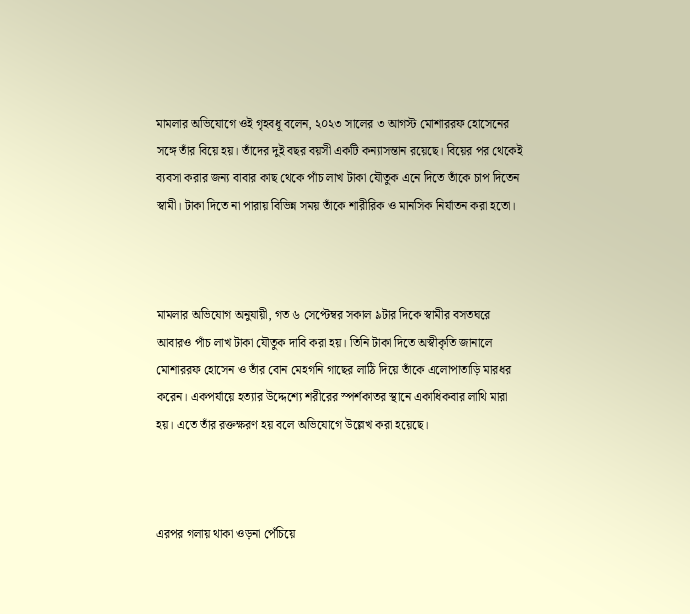মামলার অভিযোগে ওই গৃহবধূ বলেন, ২০২৩ সালের ৩ আগস্ট মোশাররফ হোসেনের সঙ্গে তাঁর বিয়ে হয়। তাঁদের দুই বছর বয়সী একটি কন্যাসন্তান রয়েছে। বিয়ের পর থেকেই ব্যবসা করার জন্য বাবার কাছ থেকে পাঁচ লাখ টাকা যৌতুক এনে দিতে তাঁকে চাপ দিতেন স্বামী। টাকা দিতে না পারায় বিভিন্ন সময় তাঁকে শারীরিক ও মানসিক নির্যাতন করা হতো।



মামলার অভিযোগ অনুযায়ী, গত ৬ সেপ্টেম্বর সকাল ৯টার দিকে স্বামীর বসতঘরে আবারও পাঁচ লাখ টাকা যৌতুক দাবি করা হয়। তিনি টাকা দিতে অস্বীকৃতি জানালে মোশাররফ হোসেন ও তাঁর বোন মেহগনি গাছের লাঠি দিয়ে তাঁকে এলোপাতাড়ি মারধর করেন। একপর্যায়ে হত্যার উদ্দেশ্যে শরীরের স্পর্শকাতর স্থানে একাধিকবার লাথি মারা হয়। এতে তাঁর রক্তক্ষরণ হয় বলে অভিযোগে উল্লেখ করা হয়েছে।



এরপর গলায় থাকা ওড়না পেঁচিয়ে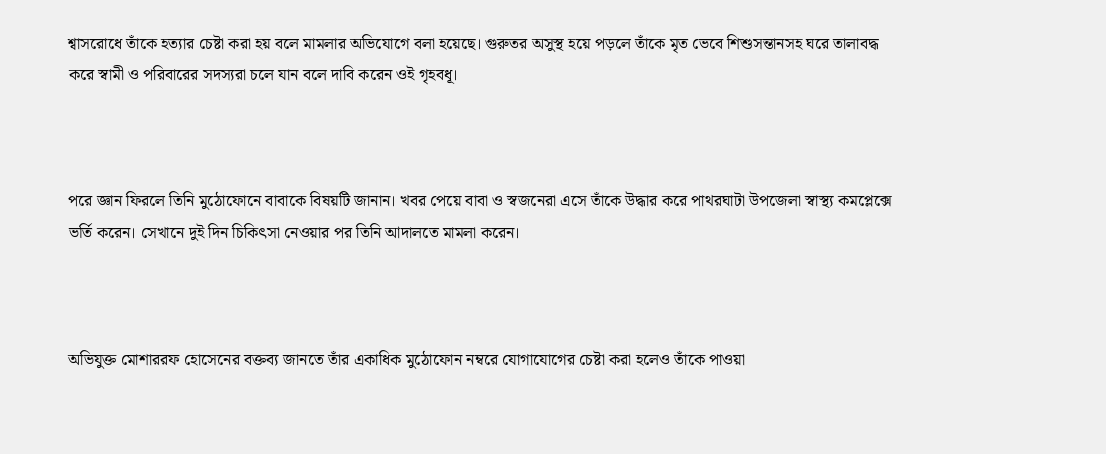শ্বাসরোধে তাঁকে হত্যার চেষ্টা করা হয় বলে মামলার অভিযোগে বলা হয়েছে। গুরুতর অসুস্থ হয়ে পড়লে তাঁকে মৃত ভেবে শিশুসন্তানসহ ঘরে তালাবদ্ধ করে স্বামী ও পরিবারের সদস্যরা চলে যান বলে দাবি করেন ওই গৃহবধূ।



পরে জ্ঞান ফিরলে তিনি মুঠোফোনে বাবাকে বিষয়টি জানান। খবর পেয়ে বাবা ও স্বজনেরা এসে তাঁকে উদ্ধার করে পাথরঘাটা উপজেলা স্বাস্থ্য কমপ্লেক্সে ভর্তি করেন। সেখানে দুই দিন চিকিৎসা নেওয়ার পর তিনি আদালতে মামলা করেন।



অভিযুক্ত মোশাররফ হোসেনের বক্তব্য জানতে তাঁর একাধিক মুঠোফোন নম্বরে যোগাযোগের চেষ্টা করা হলেও তাঁকে পাওয়া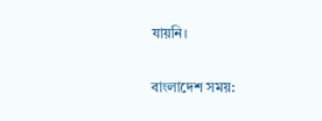যায়নি।

বাংলাদেশ সময়: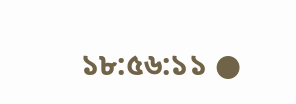১৮:৫৬:১১ ●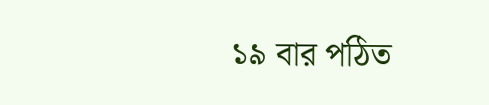১৯ বার পঠিত